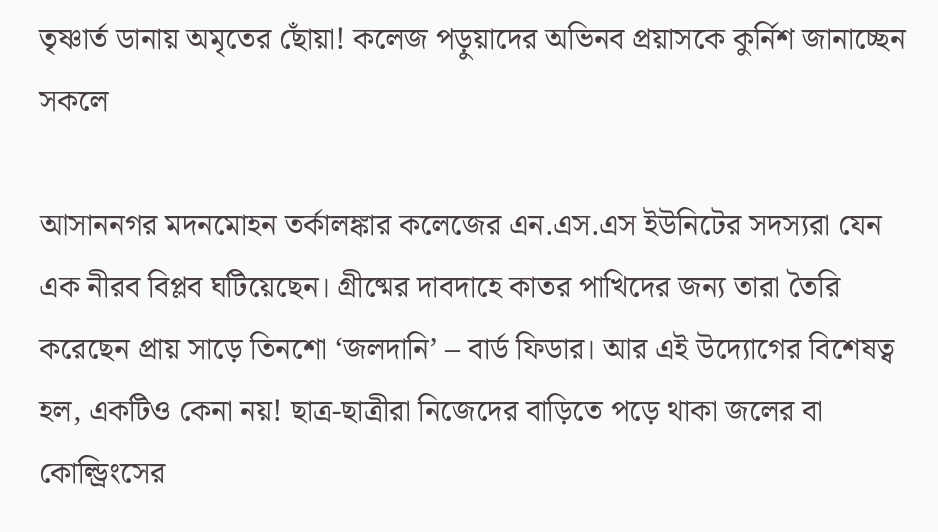তৃষ্ণার্ত ডানায় অমৃতের ছোঁয়া! কলেজ পড়ুয়াদের অভিনব প্রয়াসকে কুর্নিশ জানাচ্ছেন সকলে

আসাননগর মদনমোহন তর্কালঙ্কার কলেজের এন.এস.এস ইউনিটের সদস্যরা যেন এক নীরব বিপ্লব ঘটিয়েছেন। গ্রীষ্মের দাবদাহে কাতর পাখিদের জন্য তারা তৈরি করেছেন প্রায় সাড়ে তিনশো ‘জলদানি’ – বার্ড ফিডার। আর এই উদ্যোগের বিশেষত্ব হল, একটিও কেনা নয়! ছাত্র-ছাত্রীরা নিজেদের বাড়িতে পড়ে থাকা জলের বা কোল্ড্রিংসের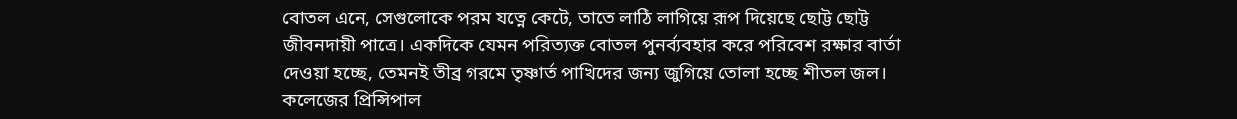বোতল এনে, সেগুলোকে পরম যত্নে কেটে, তাতে লাঠি লাগিয়ে রূপ দিয়েছে ছোট্ট ছোট্ট জীবনদায়ী পাত্রে। একদিকে যেমন পরিত্যক্ত বোতল পুনর্ব্যবহার করে পরিবেশ রক্ষার বার্তা দেওয়া হচ্ছে, তেমনই তীব্র গরমে তৃষ্ণার্ত পাখিদের জন্য জুগিয়ে তোলা হচ্ছে শীতল জল।
কলেজের প্রিন্সিপাল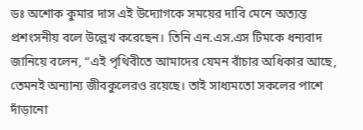ডঃ অশোক কুমার দাস এই উদ্যোগকে সময়ের দাবি মেনে অত্যন্ত প্রশংসনীয় বলে উল্লেখ করেছেন। তিনি এন.এস.এস টিমকে ধন্যবাদ জানিয়ে বলেন, “এই পৃথিবীতে আমাদের যেমন বাঁচার অধিকার আছে, তেমনই অন্যান্য জীবকুলেরও রয়েছে। তাই সাধ্যমতো সকলের পাশে দাঁড়ানো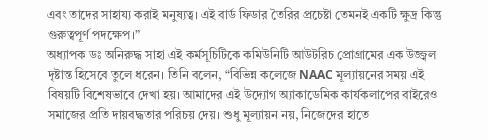এবং তাদের সাহায্য করাই মনুষ্যত্ব। এই বার্ড ফিডার তৈরির প্রচেষ্টা তেমনই একটি ক্ষুদ্র কিন্তু গুরুত্বপূর্ণ পদক্ষেপ।”
অধ্যাপক ডঃ অনিরুদ্ধ সাহা এই কর্মসূচিটিকে কমিউনিটি আউটরিচ প্রোগ্রামের এক উজ্জ্বল দৃষ্টান্ত হিসেবে তুলে ধরেন। তিনি বলেন, “বিভিন্ন কলেজে NAAC মূল্যায়নের সময় এই বিষয়টি বিশেষভাবে দেখা হয়। আমাদের এই উদ্যোগ অ্যাকাডেমিক কার্যকলাপের বাইরেও সমাজের প্রতি দায়বদ্ধতার পরিচয় দেয়। শুধু মূল্যায়ন নয়, নিজেদের হাতে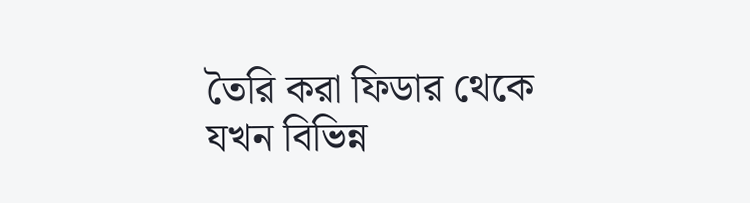তৈরি করা ফিডার থেকে যখন বিভিন্ন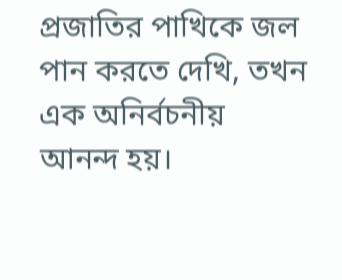প্রজাতির পাখিকে জল পান করতে দেখি, তখন এক অনির্বচনীয় আনন্দ হয়।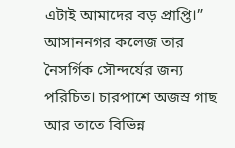এটাই আমাদের বড় প্রাপ্তি।”
আসাননগর কলেজ তার নৈসর্গিক সৌন্দর্যের জন্য পরিচিত। চারপাশে অজস্র গাছ আর তাতে বিভিন্ন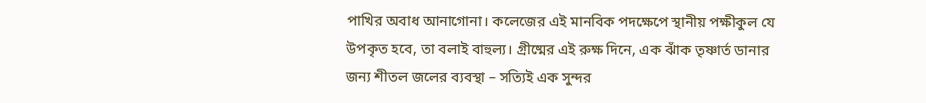পাখির অবাধ আনাগোনা। কলেজের এই মানবিক পদক্ষেপে স্থানীয় পক্ষীকুল যে উপকৃত হবে, তা বলাই বাহুল্য। গ্রীষ্মের এই রুক্ষ দিনে, এক ঝাঁক তৃষ্ণার্ত ডানার জন্য শীতল জলের ব্যবস্থা – সত্যিই এক সুন্দর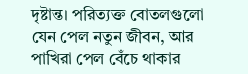দৃষ্টান্ত। পরিত্যক্ত বোতলগুলো যেন পেল নতুন জীবন, আর পাখিরা পেল বেঁচে থাকার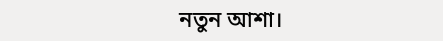নতুন আশা।